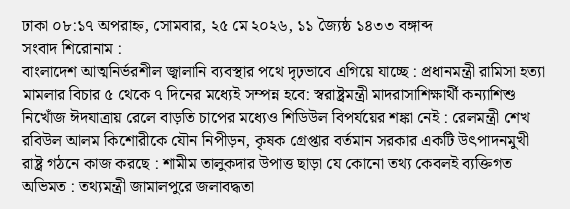ঢাকা ০৮:১৭ অপরাহ্ন, সোমবার, ২৫ মে ২০২৬, ১১ জ্যৈষ্ঠ ১৪৩৩ বঙ্গাব্দ
সংবাদ শিরোনাম :
বাংলাদেশ আত্মনির্ভরশীল জ্বালানি ব্যবস্থার পথে দৃঢ়ভাবে এগিয়ে যাচ্ছে : প্রধানমন্ত্রী রামিসা হত্যা মামলার বিচার ৫ থেকে ৭ দিনের মধ্যেই সম্পন্ন হবে: স্বরাষ্ট্রমন্ত্রী মাদরাসাশিক্ষার্থী কন্যাশিশু নিখোঁজ ঈদযাত্রায় রেলে বাড়তি চাপের মধ্যেও শিডিউল বিপর্যয়ের শঙ্কা নেই : রেলমন্ত্রী শেখ রবিউল আলম কিশোরীকে যৌন নিপীড়ন, কৃষক গ্রেপ্তার বর্তমান সরকার একটি উৎপাদনমুখী রাষ্ট্র গঠনে কাজ করছে : শামীম তালুকদার উপাত্ত ছাড়া যে কোনো তথ্য কেবলই ব্যক্তিগত অভিমত : তথ্যমন্ত্রী জামালপুরে জলাবদ্ধতা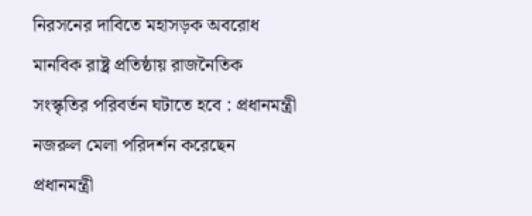নিরসনের দাবিতে মহাসড়ক অবরোধ মানবিক রাষ্ট্র প্রতিষ্ঠায় রাজনৈতিক সংস্কৃতির পরিবর্তন ঘটাতে হবে : প্রধানমন্ত্রী নজরুল মেলা পরিদর্শন করেছেন প্রধানমন্ত্রী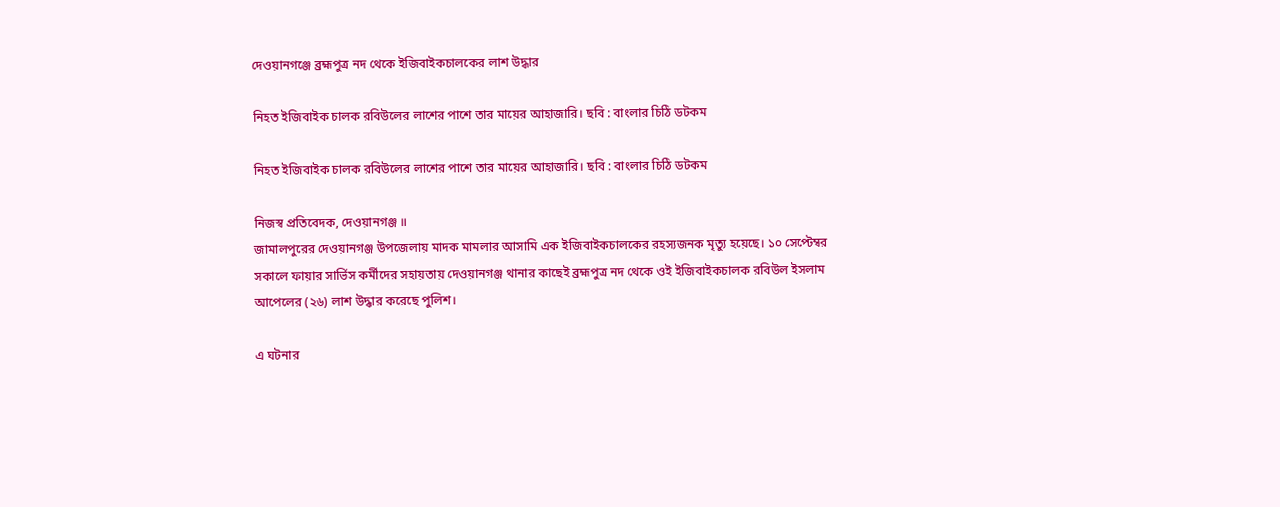দেওয়ানগঞ্জে ব্রহ্মপুত্র নদ থেকে ইজিবাইকচালকের লাশ উদ্ধার

নিহত ইজিবাইক চালক রবিউলের লাশের পাশে তার মায়ের আহাজারি। ছবি : বাংলার চিঠি ডটকম

নিহত ইজিবাইক চালক রবিউলের লাশের পাশে তার মায়ের আহাজারি। ছবি : বাংলার চিঠি ডটকম

নিজস্ব প্রতিবেদক, দেওয়ানগঞ্জ ॥
জামালপুরের দেওয়ানগঞ্জ উপজেলায় মাদক মামলার আসামি এক ইজিবাইকচালকের রহস্যজনক মৃত্যু হয়েছে। ১০ সেপ্টেম্বর সকালে ফায়ার সার্ভিস কর্মীদের সহায়তায় দেওয়ানগঞ্জ থানার কাছেই ব্রহ্মপুত্র নদ থেকে ওই ইজিবাইকচালক রবিউল ইসলাম আপেলের (২৬) লাশ উদ্ধার করেছে পুলিশ।

এ ঘটনার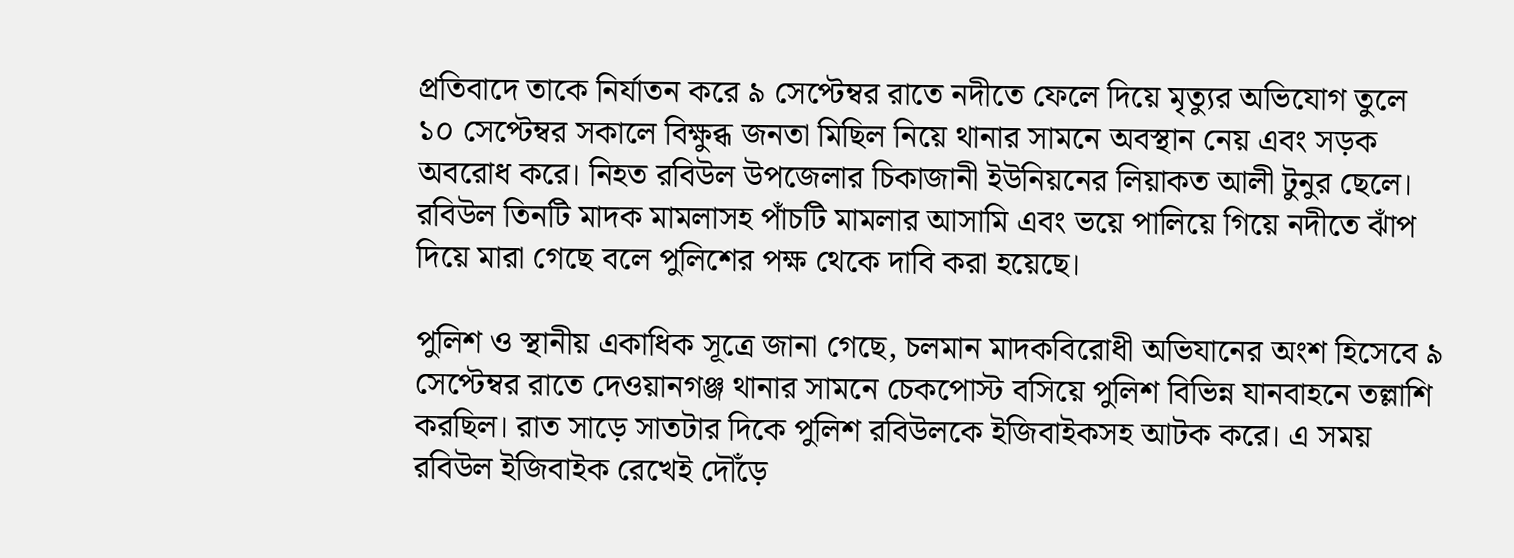প্রতিবাদে তাকে নির্যাতন করে ৯ সেপ্টেম্বর রাতে নদীতে ফেলে দিয়ে মৃত্যুর অভিযোগ তুলে ১০ সেপ্টেম্বর সকালে বিক্ষুব্ধ জনতা মিছিল নিয়ে থানার সামনে অবস্থান নেয় এবং সড়ক অবরোধ করে। নিহত রবিউল উপজেলার চিকাজানী ইউনিয়নের লিয়াকত আলী টুনুর ছেলে। রবিউল তিনটি মাদক মামলাসহ পাঁচটি মামলার আসামি এবং ভয়ে পালিয়ে গিয়ে নদীতে ঝাঁপ দিয়ে মারা গেছে বলে পুলিশের পক্ষ থেকে দাবি করা হয়েছে।

পুলিশ ও স্থানীয় একাধিক সূত্রে জানা গেছে, চলমান মাদকবিরোধী অভিযানের অংশ হিসেবে ৯ সেপ্টেম্বর রাতে দেওয়ানগঞ্জ থানার সামনে চেকপোস্ট বসিয়ে পুলিশ বিভিন্ন যানবাহনে তল্লাশি করছিল। রাত সাড়ে সাতটার দিকে পুলিশ রবিউলকে ইজিবাইকসহ আটক করে। এ সময় রবিউল ইজিবাইক রেখেই দৌঁড়ে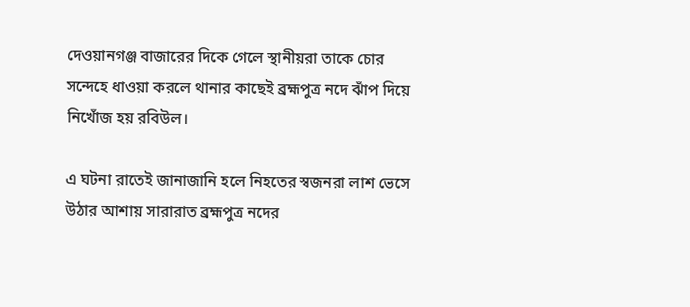দেওয়ানগঞ্জ বাজারের দিকে গেলে স্থানীয়রা তাকে চোর সন্দেহে ধাওয়া করলে থানার কাছেই ব্রহ্মপুত্র নদে ঝাঁপ দিয়ে নিখোঁজ হয় রবিউল।

এ ঘটনা রাতেই জানাজানি হলে নিহতের স্বজনরা লাশ ভেসে উঠার আশায় সারারাত ব্রহ্মপুত্র নদের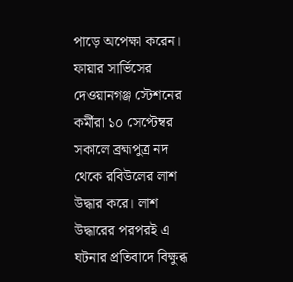পাড়ে অপেক্ষা করেন। ফায়ার সার্ভিসের দেওয়ানগঞ্জ স্টেশনের কর্মীরা ১০ সেপ্টেম্বর সকালে ব্রহ্মপুত্র নদ থেকে রবিউলের লাশ উদ্ধার করে। লাশ উদ্ধারের পরপরই এ ঘটনার প্রতিবাদে বিক্ষুব্ধ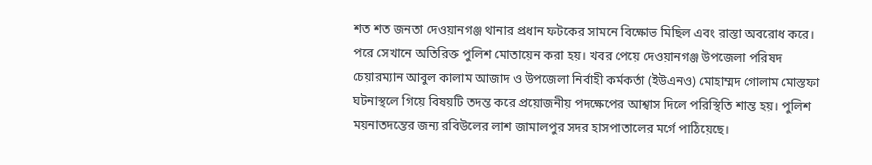শত শত জনতা দেওয়ানগঞ্জ থানার প্রধান ফটকের সামনে বিক্ষোভ মিছিল এবং রাস্তা অবরোধ করে। পরে সেখানে অতিরিক্ত পুলিশ মোতায়েন করা হয়। খবর পেয়ে দেওয়ানগঞ্জ উপজেলা পরিষদ চেয়ারম্যান আবুল কালাম আজাদ ও উপজেলা নির্বাহী কর্মকর্তা (ইউএনও) মোহাম্মদ গোলাম মোস্তফা ঘটনাস্থলে গিয়ে বিষয়টি তদন্ত করে প্রয়োজনীয় পদক্ষেপের আশ্বাস দিলে পরিস্থিতি শান্ত হয়। পুলিশ ময়নাতদন্তের জন্য রবিউলের লাশ জামালপুর সদর হাসপাতালের মর্গে পাঠিয়েছে।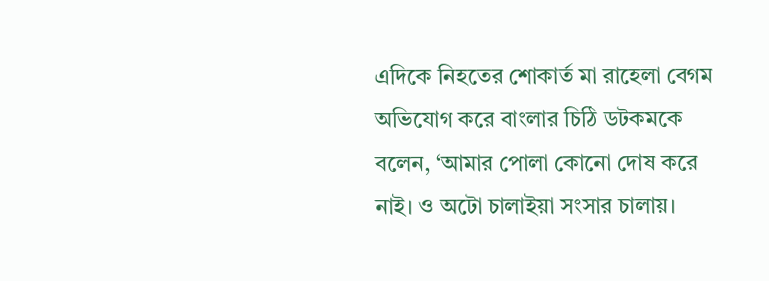এদিকে নিহতের শোকার্ত মা রাহেলা বেগম অভিযোগ করে বাংলার চিঠি ডটকমকে বলেন, ‘আমার পোলা কোনো দোষ করে নাই। ও অটো চালাইয়া সংসার চালায়।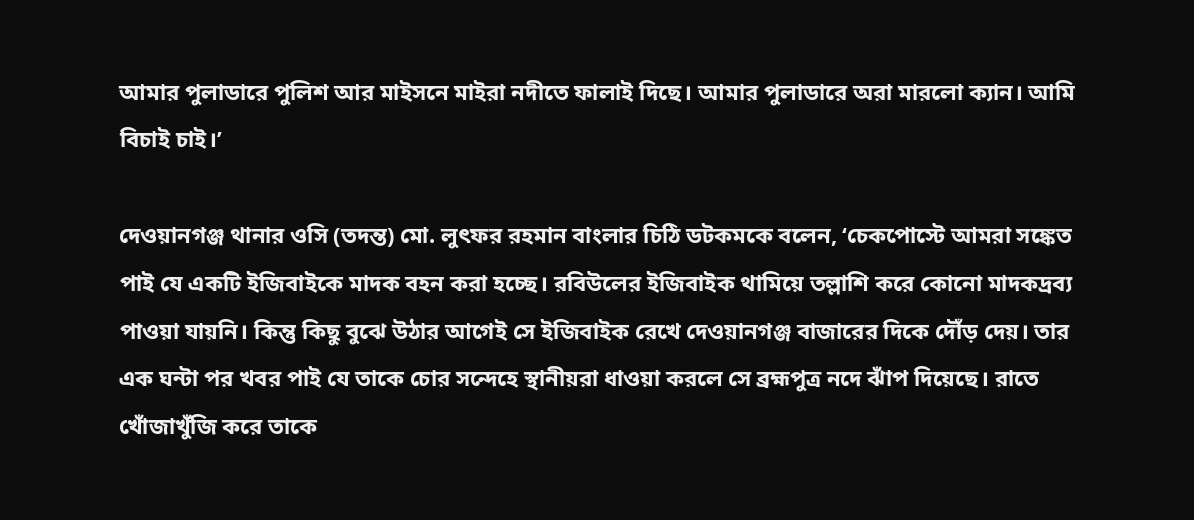আমার পুলাডারে পুলিশ আর মাইসনে মাইরা নদীতে ফালাই দিছে। আমার পুলাডারে অরা মারলো ক্যান। আমি বিচাই চাই।’

দেওয়ানগঞ্জ থানার ওসি (তদন্ত) মো. লুৎফর রহমান বাংলার চিঠি ডটকমকে বলেন, ‘চেকপোস্টে আমরা সঙ্কেত পাই যে একটি ইজিবাইকে মাদক বহন করা হচ্ছে। রবিউলের ইজিবাইক থামিয়ে তল্লাশি করে কোনো মাদকদ্রব্য পাওয়া যায়নি। কিন্তু কিছু বুঝে উঠার আগেই সে ইজিবাইক রেখে দেওয়ানগঞ্জ বাজারের দিকে দৌঁড় দেয়। তার এক ঘন্টা পর খবর পাই যে তাকে চোর সন্দেহে স্থানীয়রা ধাওয়া করলে সে ব্রহ্মপুত্র নদে ঝাঁপ দিয়েছে। রাতে খোঁজাখুঁজি করে তাকে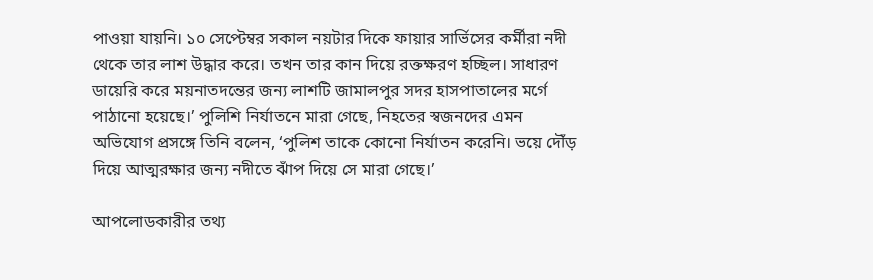পাওয়া যায়নি। ১০ সেপ্টেম্বর সকাল নয়টার দিকে ফায়ার সার্ভিসের কর্মীরা নদী থেকে তার লাশ উদ্ধার করে। তখন তার কান দিয়ে রক্তক্ষরণ হচ্ছিল। সাধারণ ডায়েরি করে ময়নাতদন্তের জন্য লাশটি জামালপুর সদর হাসপাতালের মর্গে পাঠানো হয়েছে।’ পুলিশি নির্যাতনে মারা গেছে, নিহতের স্বজনদের এমন অভিযোগ প্রসঙ্গে তিনি বলেন, ‘পুলিশ তাকে কোনো নির্যাতন করেনি। ভয়ে দৌঁড় দিয়ে আত্মরক্ষার জন্য নদীতে ঝাঁপ দিয়ে সে মারা গেছে।’

আপলোডকারীর তথ্য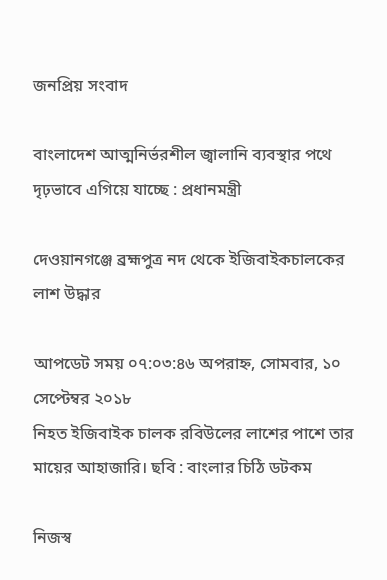জনপ্রিয় সংবাদ

বাংলাদেশ আত্মনির্ভরশীল জ্বালানি ব্যবস্থার পথে দৃঢ়ভাবে এগিয়ে যাচ্ছে : প্রধানমন্ত্রী

দেওয়ানগঞ্জে ব্রহ্মপুত্র নদ থেকে ইজিবাইকচালকের লাশ উদ্ধার

আপডেট সময় ০৭:০৩:৪৬ অপরাহ্ন, সোমবার, ১০ সেপ্টেম্বর ২০১৮
নিহত ইজিবাইক চালক রবিউলের লাশের পাশে তার মায়ের আহাজারি। ছবি : বাংলার চিঠি ডটকম

নিজস্ব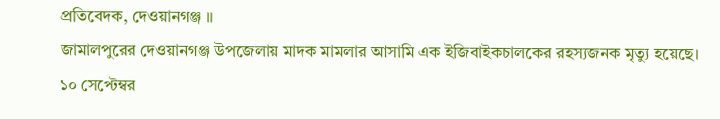প্রতিবেদক, দেওয়ানগঞ্জ ॥
জামালপুরের দেওয়ানগঞ্জ উপজেলায় মাদক মামলার আসামি এক ইজিবাইকচালকের রহস্যজনক মৃত্যু হয়েছে। ১০ সেপ্টেম্বর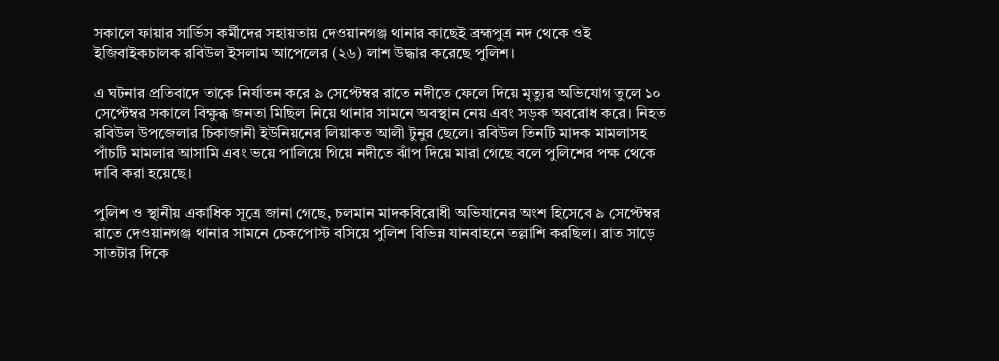সকালে ফায়ার সার্ভিস কর্মীদের সহায়তায় দেওয়ানগঞ্জ থানার কাছেই ব্রহ্মপুত্র নদ থেকে ওই ইজিবাইকচালক রবিউল ইসলাম আপেলের (২৬) লাশ উদ্ধার করেছে পুলিশ।

এ ঘটনার প্রতিবাদে তাকে নির্যাতন করে ৯ সেপ্টেম্বর রাতে নদীতে ফেলে দিয়ে মৃত্যুর অভিযোগ তুলে ১০ সেপ্টেম্বর সকালে বিক্ষুব্ধ জনতা মিছিল নিয়ে থানার সামনে অবস্থান নেয় এবং সড়ক অবরোধ করে। নিহত রবিউল উপজেলার চিকাজানী ইউনিয়নের লিয়াকত আলী টুনুর ছেলে। রবিউল তিনটি মাদক মামলাসহ পাঁচটি মামলার আসামি এবং ভয়ে পালিয়ে গিয়ে নদীতে ঝাঁপ দিয়ে মারা গেছে বলে পুলিশের পক্ষ থেকে দাবি করা হয়েছে।

পুলিশ ও স্থানীয় একাধিক সূত্রে জানা গেছে, চলমান মাদকবিরোধী অভিযানের অংশ হিসেবে ৯ সেপ্টেম্বর রাতে দেওয়ানগঞ্জ থানার সামনে চেকপোস্ট বসিয়ে পুলিশ বিভিন্ন যানবাহনে তল্লাশি করছিল। রাত সাড়ে সাতটার দিকে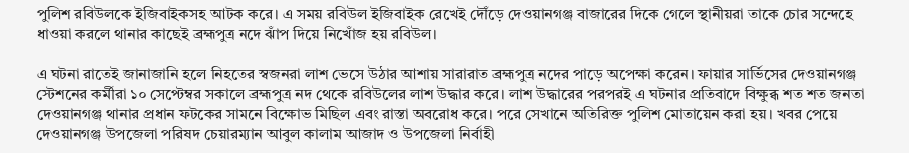পুলিশ রবিউলকে ইজিবাইকসহ আটক করে। এ সময় রবিউল ইজিবাইক রেখেই দৌঁড়ে দেওয়ানগঞ্জ বাজারের দিকে গেলে স্থানীয়রা তাকে চোর সন্দেহে ধাওয়া করলে থানার কাছেই ব্রহ্মপুত্র নদে ঝাঁপ দিয়ে নিখোঁজ হয় রবিউল।

এ ঘটনা রাতেই জানাজানি হলে নিহতের স্বজনরা লাশ ভেসে উঠার আশায় সারারাত ব্রহ্মপুত্র নদের পাড়ে অপেক্ষা করেন। ফায়ার সার্ভিসের দেওয়ানগঞ্জ স্টেশনের কর্মীরা ১০ সেপ্টেম্বর সকালে ব্রহ্মপুত্র নদ থেকে রবিউলের লাশ উদ্ধার করে। লাশ উদ্ধারের পরপরই এ ঘটনার প্রতিবাদে বিক্ষুব্ধ শত শত জনতা দেওয়ানগঞ্জ থানার প্রধান ফটকের সামনে বিক্ষোভ মিছিল এবং রাস্তা অবরোধ করে। পরে সেখানে অতিরিক্ত পুলিশ মোতায়েন করা হয়। খবর পেয়ে দেওয়ানগঞ্জ উপজেলা পরিষদ চেয়ারম্যান আবুল কালাম আজাদ ও উপজেলা নির্বাহী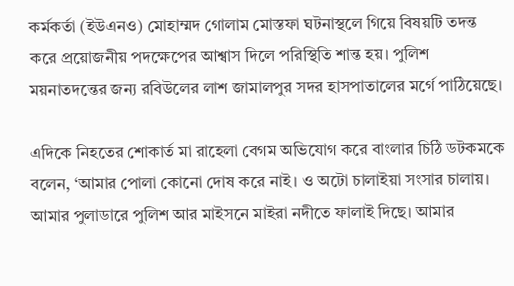কর্মকর্তা (ইউএনও) মোহাম্মদ গোলাম মোস্তফা ঘটনাস্থলে গিয়ে বিষয়টি তদন্ত করে প্রয়োজনীয় পদক্ষেপের আশ্বাস দিলে পরিস্থিতি শান্ত হয়। পুলিশ ময়নাতদন্তের জন্য রবিউলের লাশ জামালপুর সদর হাসপাতালের মর্গে পাঠিয়েছে।

এদিকে নিহতের শোকার্ত মা রাহেলা বেগম অভিযোগ করে বাংলার চিঠি ডটকমকে বলেন, ‘আমার পোলা কোনো দোষ করে নাই। ও অটো চালাইয়া সংসার চালায়। আমার পুলাডারে পুলিশ আর মাইসনে মাইরা নদীতে ফালাই দিছে। আমার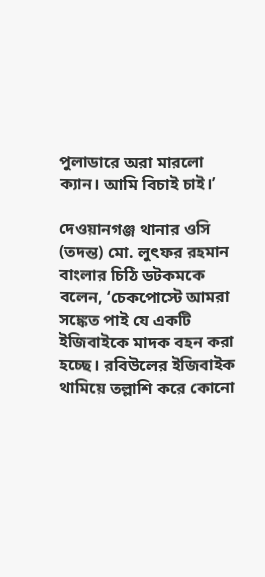পুলাডারে অরা মারলো ক্যান। আমি বিচাই চাই।’

দেওয়ানগঞ্জ থানার ওসি (তদন্ত) মো. লুৎফর রহমান বাংলার চিঠি ডটকমকে বলেন, ‘চেকপোস্টে আমরা সঙ্কেত পাই যে একটি ইজিবাইকে মাদক বহন করা হচ্ছে। রবিউলের ইজিবাইক থামিয়ে তল্লাশি করে কোনো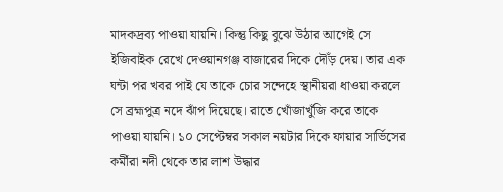মাদকদ্রব্য পাওয়া যায়নি। কিন্তু কিছু বুঝে উঠার আগেই সে ইজিবাইক রেখে দেওয়ানগঞ্জ বাজারের দিকে দৌঁড় দেয়। তার এক ঘন্টা পর খবর পাই যে তাকে চোর সন্দেহে স্থানীয়রা ধাওয়া করলে সে ব্রহ্মপুত্র নদে ঝাঁপ দিয়েছে। রাতে খোঁজাখুঁজি করে তাকে পাওয়া যায়নি। ১০ সেপ্টেম্বর সকাল নয়টার দিকে ফায়ার সার্ভিসের কর্মীরা নদী থেকে তার লাশ উদ্ধার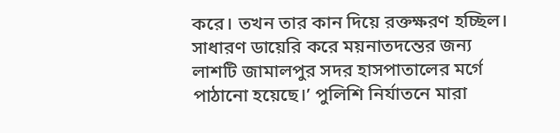করে। তখন তার কান দিয়ে রক্তক্ষরণ হচ্ছিল। সাধারণ ডায়েরি করে ময়নাতদন্তের জন্য লাশটি জামালপুর সদর হাসপাতালের মর্গে পাঠানো হয়েছে।’ পুলিশি নির্যাতনে মারা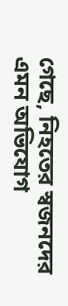গেছে, নিহতের স্বজনদের এমন অভিযোগ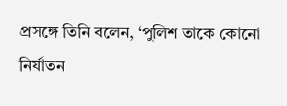প্রসঙ্গে তিনি বলেন, ‘পুলিশ তাকে কোনো নির্যাতন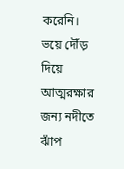করেনি। ভয়ে দৌঁড় দিয়ে আত্মরক্ষার জন্য নদীতে ঝাঁপ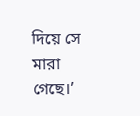দিয়ে সে মারা গেছে।’